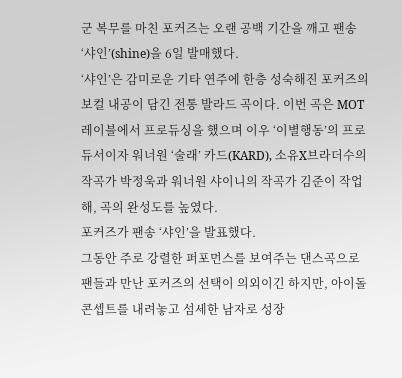군 복무를 마친 포커즈는 오랜 공백 기간을 깨고 팬송 ‘샤인’(shine)을 6일 발매했다.
‘샤인’은 감미로운 기타 연주에 한층 성숙해진 포커즈의 보컬 내공이 담긴 전통 발라드 곡이다. 이번 곡은 MOT레이블에서 프로듀싱을 했으며 이우 ‘이별행동’의 프로듀서이자 워너원 ‘술래’ 카드(KARD), 소유X브라더수의 작곡가 박정욱과 워너원 샤이니의 작곡가 김준이 작업해, 곡의 완성도를 높였다.
포커즈가 팬송 ‘샤인’을 발표했다.
그동안 주로 강렬한 퍼포먼스를 보여주는 댄스곡으로 팬들과 만난 포커즈의 선택이 의외이긴 하지만, 아이돌 콘셉트를 내려놓고 섬세한 남자로 성장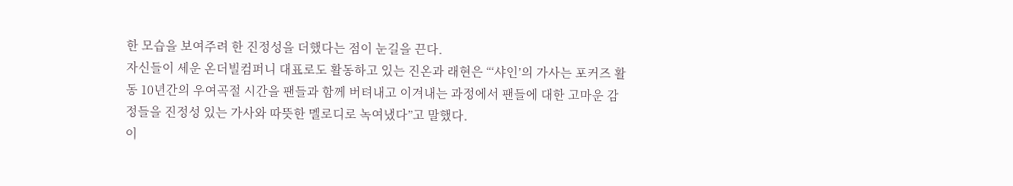한 모습을 보여주려 한 진정성을 더했다는 점이 눈길을 끈다.
자신들이 세운 온더빌컴퍼니 대표로도 활동하고 있는 진온과 래현은 “‘샤인’의 가사는 포커즈 활동 10년간의 우여곡절 시간을 팬들과 함께 버텨내고 이겨내는 과정에서 팬들에 대한 고마운 감정들을 진정성 있는 가사와 따뜻한 멜로디로 녹여냈다”고 말했다.
이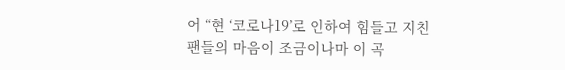어 “현 ‘코로나19’로 인하여 힘들고 지친 팬들의 마음이 조금이나마 이 곡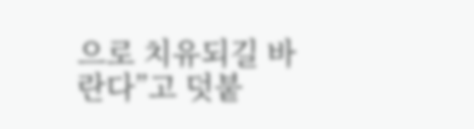으로 치유되길 바란다”고 덧붙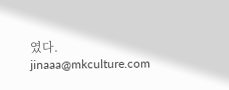였다. jinaaa@mkculture.com